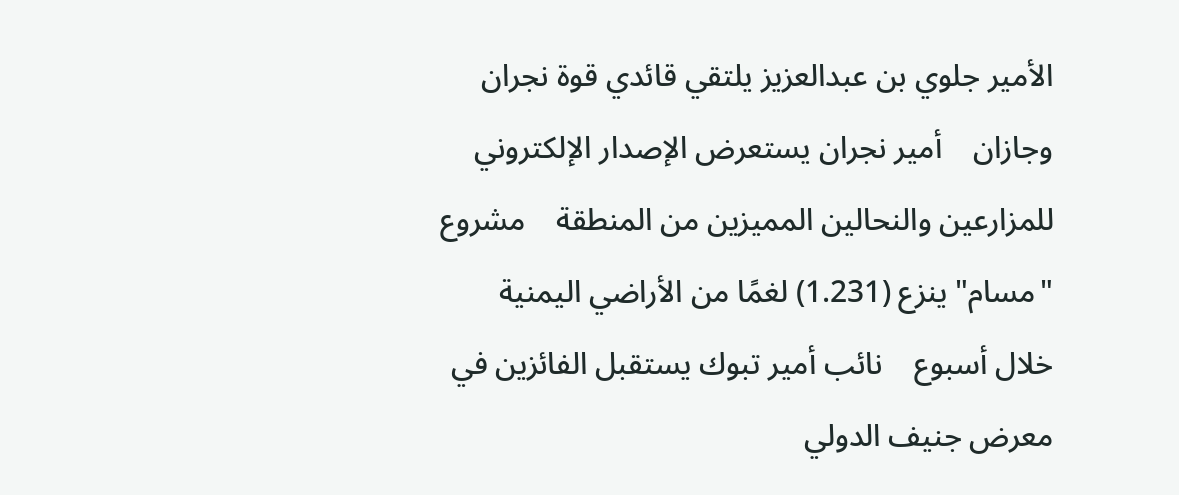الأمير جلوي بن عبدالعزيز يلتقي قائدي قوة نجران وجازان    أمير نجران يستعرض الإصدار الإلكتروني للمزارعين والنحالين المميزين من المنطقة    مشروع "مسام" ينزع (1.231) لغمًا من الأراضي اليمنية خلال أسبوع    نائب أمير تبوك يستقبل الفائزين في معرض جنيف الدولي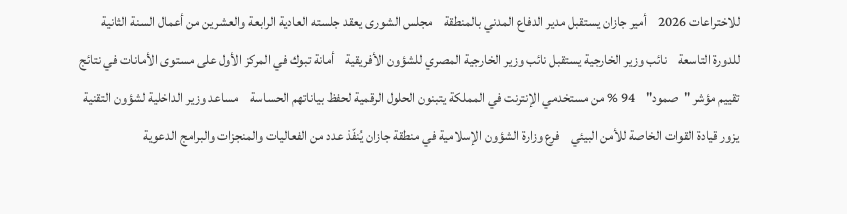للاختراعات 2026    أمير جازان يستقبل مدير الدفاع المدني بالمنطقة    مجلس الشورى يعقد جلسته العادية الرابعة والعشرين من أعمال السنة الثانية للدورة التاسعة    نائب وزير الخارجية يستقبل نائب وزير الخارجية المصري للشؤون الأفريقية    أمانة تبوك في المركز الأول على مستوى الأمانات في نتائج تقييم مؤشر "صمود"    94 % من مستخدمي الإنترنت في المملكة يتبنون الحلول الرقمية لحفظ بياناتهم الحساسة    مساعد وزير الداخلية لشؤون التقنية يزور قيادة القوات الخاصة للأمن البيئي    فرع وزارة الشؤون الإسلامية في منطقة جازان يُنفّذ عدد من الفعاليات والمنجزات والبرامج الدعوية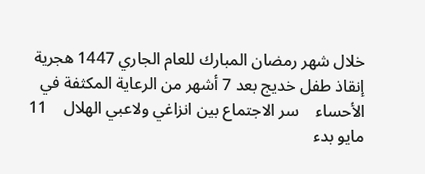خلال شهر رمضان المبارك للعام الجاري 1447 هجرية    إنقاذ طفل خديج بعد 7 أشهر من الرعاية المكثفة في الأحساء    سر الاجتماع بين انزاغي ولاعبي الهلال    11 مايو بدء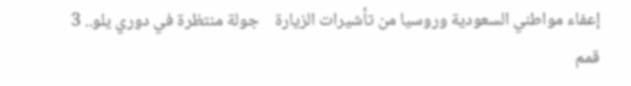إعفاء مواطني السعودية وروسيا من تأشيرات الزيارة    جولة منتظرة في دوري يلو.. 3 قمم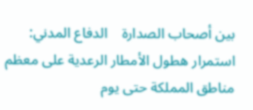بين أصحاب الصدارة    الدفاع المدني: استمرار هطول الأمطار الرعدية على معظم مناطق المملكة حتى يوم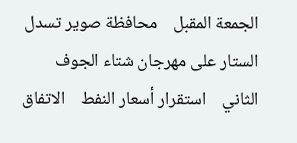الجمعة المقبل    محافظة صوير تسدل الستار على مهرجان شتاء الجوف الثاني    استقرار أسعار النفط    الاتفاق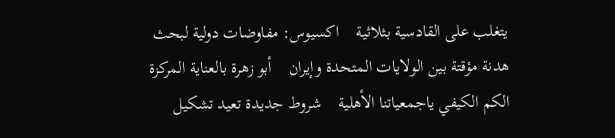يتغلب على القادسية بثلاثية    اكسيوس: مفاوضات دولية لبحث هدنة مؤقتة بين الولايات المتحدة وإيران    أبو زهرة بالعناية المركزة    الكم الكيفي ياجمعياتنا الأهلية    شروط جديدة تعيد تشكيل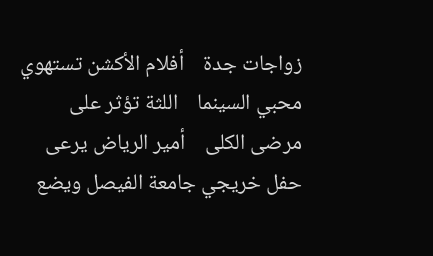زواجات جدة    أفلام الأكشن تستهوي محبي السينما    اللثة تؤثر على مرضى الكلى    أمير الرياض يرعى حفل خريجي جامعة الفيصل ويضع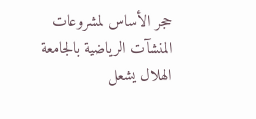حجر الأساس لمشروعات المنشآت الرياضية بالجامعة    الهلال يشعل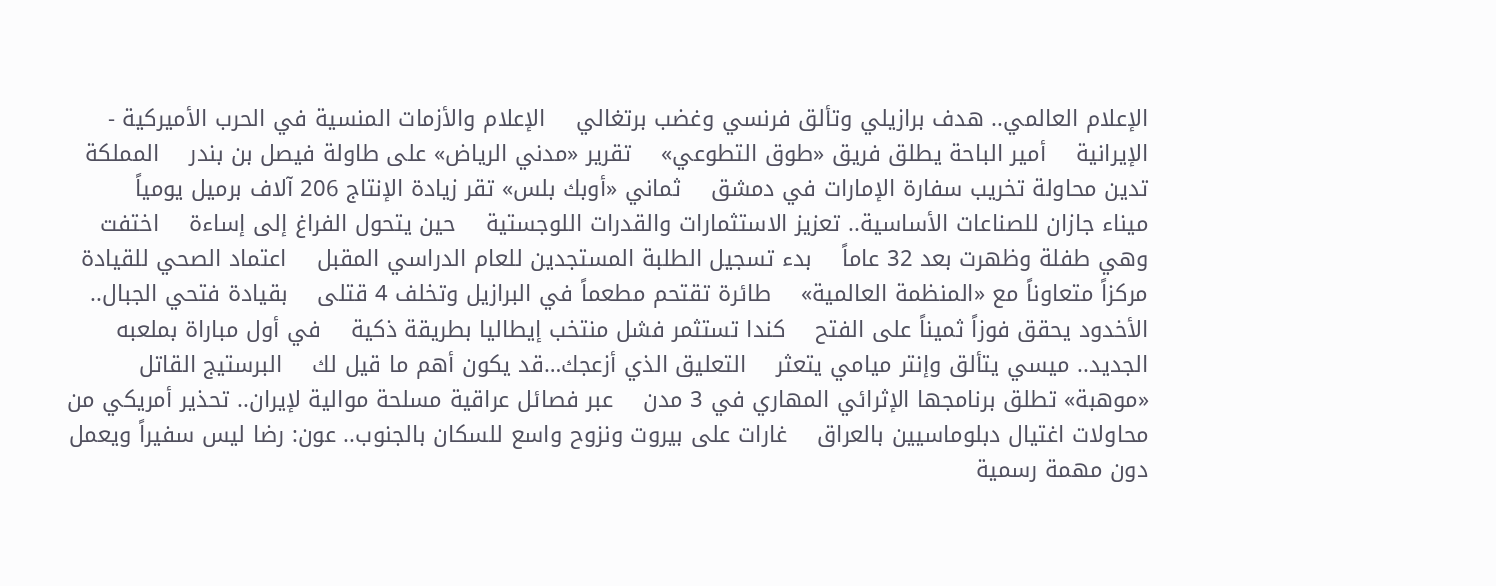الإعلام العالمي.. هدف برازيلي وتألق فرنسي وغضب برتغالي    الإعلام والأزمات المنسية في الحرب الأميركية - الإيرانية    أمير الباحة يطلق فريق «طوق التطوعي»    تقرير «مدني الرياض» على طاولة فيصل بن بندر    المملكة تدين محاولة تخريب سفارة الإمارات في دمشق    ثماني «أوبك بلس» تقر زيادة الإنتاج 206 آلاف برميل يومياً    ميناء جازان للصناعات الأساسية.. تعزيز الاستثمارات والقدرات اللوجستية    حين يتحول الفراغ إلى إساءة    اختفت وهي طفلة وظهرت بعد 32 عاماً    بدء تسجيل الطلبة المستجدين للعام الدراسي المقبل    اعتماد الصحي للقيادة مركزاً متعاوناً مع «المنظمة العالمية»    طائرة تقتحم مطعماً في البرازيل وتخلف 4 قتلى    بقيادة فتحي الجبال.. الأخدود يحقق فوزاً ثميناً على الفتح    كندا تستثمر فشل منتخب إيطاليا بطريقة ذكية    في أول مباراة بملعبه الجديد.. ميسي يتألق وإنتر ميامي يتعثر    التعليق الذي أزعجك…قد يكون أهم ما قيل لك    البرستيج القاتل    «موهبة» تطلق برنامجها الإثرائي المهاري في 3 مدن    عبر فصائل عراقية مسلحة موالية لإيران.. تحذير أمريكي من محاولات اغتيال دبلوماسيين بالعراق    غارات على بيروت ونزوح واسع للسكان بالجنوب.. عون: رضا ليس سفيراً ويعمل دون مهمة رسمية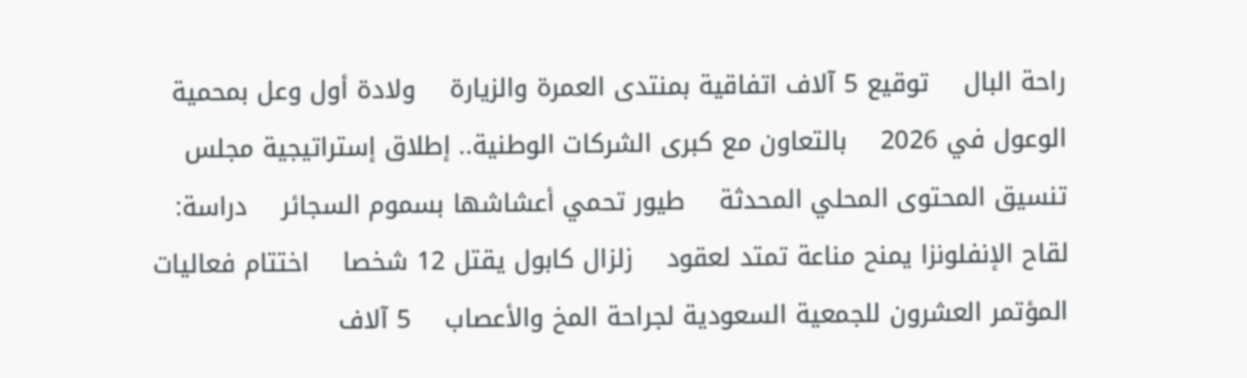راحة البال    توقيع 5 آلاف اتفاقية بمنتدى العمرة والزيارة    ولادة أول وعل بمحمية الوعول في 2026    بالتعاون مع كبرى الشركات الوطنية.. إطلاق إستراتيجية مجلس تنسيق المحتوى المحلي المحدثة    طيور تحمي أعشاشها بسموم السجائر    دراسة: لقاح الإنفلونزا يمنح مناعة تمتد لعقود    زلزال كابول يقتل 12 شخصا    اختتام فعاليات المؤتمر العشرون للجمعية السعودية لجراحة المخ والأعصاب    5 آلاف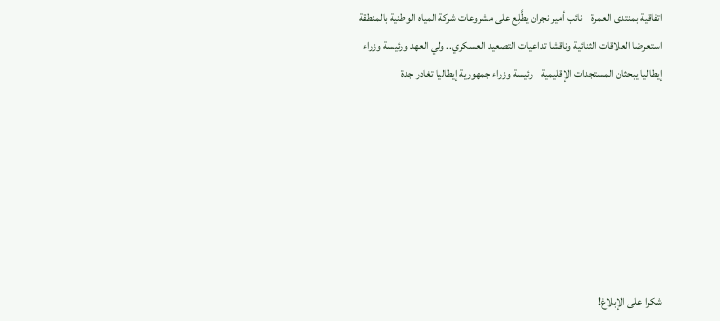اتفاقية بمنتدى العمرة    نائب أمير نجران يطَّلِع على مشروعات شركة المياه الوطنية بالمنطقة    استعرضا العلاقات الثنائية وناقشا تداعيات التصعيد العسكري.. ولي العهد ورئيسة وزراء إيطاليا يبحثان المستجدات الإقليمية    رئيسة وزراء جمهورية إيطاليا تغادر جدة







شكرا على الإبلاغ!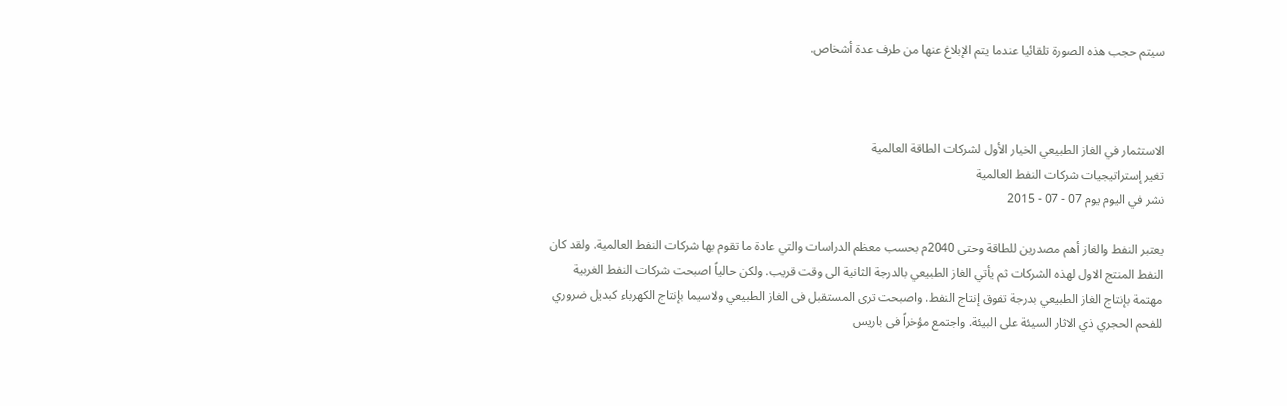سيتم حجب هذه الصورة تلقائيا عندما يتم الإبلاغ عنها من طرف عدة أشخاص.



الاستثمار في الغاز الطبيعي الخيار الأول لشركات الطاقة العالمية
تغير إستراتيجيات شركات النفط العالمية
نشر في اليوم يوم 07 - 07 - 2015

يعتبر النفط والغاز أهم مصدرين للطاقة وحتى 2040م بحسب معظم الدراسات والتي عادة ما تقوم بها شركات النفط العالمية. ولقد كان النفط المنتج الاول لهذه الشركات ثم يأتي الغاز الطبيعي بالدرجة الثانية الى وقت قريب. ولكن حالياً اصبحت شركات النفط الغربية مهتمة بإنتاج الغاز الطبيعي بدرجة تفوق إنتاج النفط. واصبحت ترى المستقبل فى الغاز الطبيعي ولاسيما بإنتاج الكهرباء كبديل ضروري للفحم الحجري ذي الاثار السيئة على البيئة. واجتمع مؤخراً فى باريس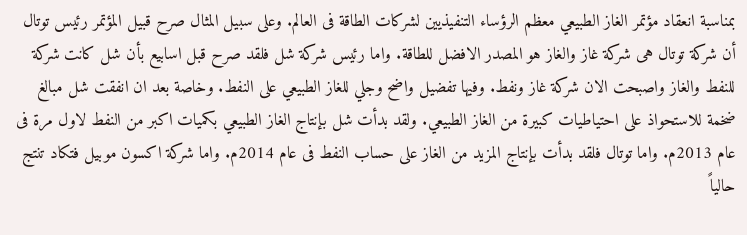بمناسبة انعقاد مؤتمر الغاز الطبيعي معظم الرؤساء التنفيذيين لشركات الطاقة فى العالم. وعلى سبيل المثال صرح قبيل المؤتمر رئيس توتال أن شركة توتال هى شركة غاز والغاز هو المصدر الافضل للطاقة. واما رئيس شركة شل فلقد صرح قبل اسابيع بأن شل كانت شركة للنفط والغاز واصبحت الان شركة غاز ونفط. وفيها تفضيل واضح وجلي للغاز الطبيعي على النفط. وخاصة بعد ان انفقت شل مبالغ ضخمة للاستحواذ على احتياطيات كبيرة من الغاز الطبيعي. ولقد بدأت شل بإنتاج الغاز الطبيعي بكميات اكبر من النفط لاول مرة فى عام 2013م. واما توتال فلقد بدأت بإنتاج المزيد من الغاز على حساب النفط فى عام 2014م. واما شركة اكسون موبيل فتكاد تنتج حالياً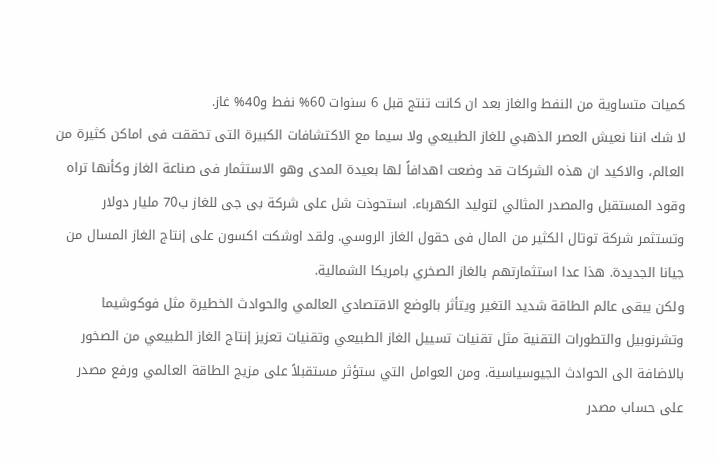كميات متساوية من النفط والغاز بعد ان كانت تنتج قبل 6 سنوات 60% نفط و40% غاز.
لا شك اننا نعيش العصر الذهبي للغاز الطبيعي ولا سيما مع الاكتشافات الكبيرة التى تحققت فى اماكن كثيرة من العالم، والاكيد ان هذه الشركات قد وضعت اهدافاً لها بعيدة المدى وهو الاستثمار فى صناعة الغاز وكأنها تراه وقود المستقبل والمصدر المثالي لتوليد الكهرباء. استحوذت شل على شركة بى جى للغاز ب70 مليار دولار وتستثمر شركة توتال الكثير من المال فى حقول الغاز الروسي. ولقد اوشكت اكسون على إنتاج الغاز المسال من جيانا الجديدة. هذا عدا استثمارتهم بالغاز الصخري بامريكا الشمالية.
ولكن يبقى عالم الطاقة شديد التغير ويتأثر بالوضع الاقتصادي العالمي والحوادث الخطيرة مثل فوكوشيما وتشرنوبيل والتطورات التقنية مثل تقنيات تسييل الغاز الطبيعي وتقنيات تعزيز إنتاج الغاز الطبيعي من الصخور بالاضافة الى الحوادث الجيوسياسية. ومن العوامل التي ستؤثر مستقبلاً على مزيج الطاقة العالمي ورفع مصدر على حساب مصدر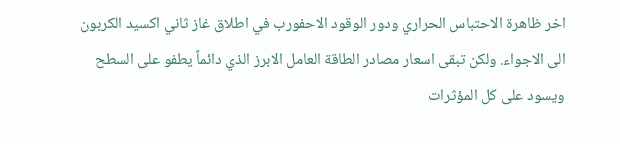اخر ظاهرة الاحتباس الحراري ودور الوقود الاحفورب في اطلاق غاز ثاني اكسيد الكربون الى الاجواء. ولكن تبقى اسعار مصادر الطاقة العامل الابرز الذي دائماً يطفو على السطح ويسود على كل المؤثرات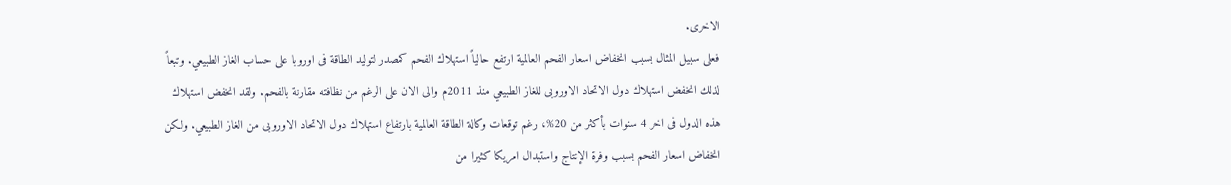الاخرى.
فعلى سبيل المثال بسبب انخفاض اسعار الفحم العالمية ارتفع حالياً استهلاك الفحم كمصدر لتوليد الطاقة فى اوروبا على حساب الغاز الطبيعي. وتبعاً لذلك انخفض استهلاك دول الاتحاد الاوروبى للغاز الطبيعي منذ 2011م والى الان على الرغم من نظافته مقارنة بالفحم. ولقد انخفض استهلاك هذه الدول فى اخر 4 سنوات بأكثر من 20%، رغم توقعات وكالة الطاقة العالمية بارتفاع استهلاك دول الاتحاد الاوروبى من الغاز الطبيعي. ولكن انخفاض اسعار الفحم بسبب وفرة الإنتاج واستبدال امريكا كثيرا من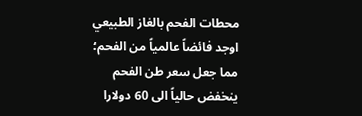محطات الفحم بالغاز الطبيعي اوجد فائضاً عالمياً من الفحم؛ مما جعل سعر طن الفحم ينخفض حالياً الى 60 دولارا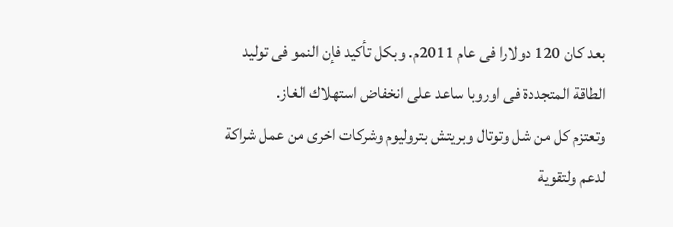بعد كان 120 دولارا فى عام 2011م. وبكل تأكيد فإن النمو فى توليد الطاقة المتجددة فى اوروبا ساعد على انخفاض استهلاك الغاز.
وتعتزم كل من شل وتوتال وبريتش بتروليوم وشركات اخرى من عمل شراكة لدعم ولتقوية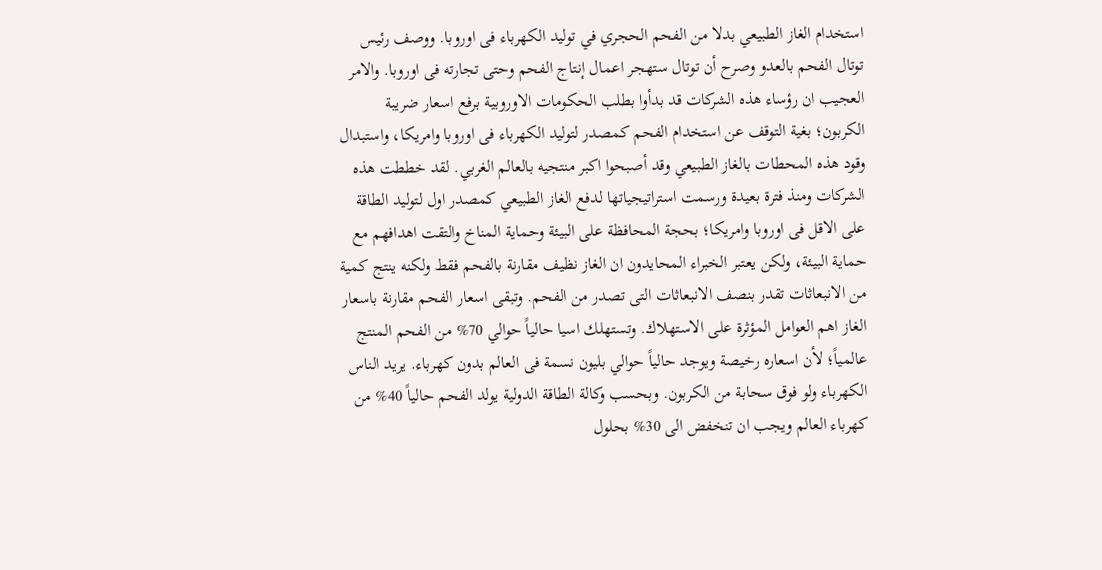استخدام الغاز الطبيعي بدلا من الفحم الحجري في توليد الكهرباء فى اوروبا. ووصف رئيس توتال الفحم بالعدو وصرح أن توتال ستهجر اعمال إنتاج الفحم وحتى تجارته فى اوروبا. والامر العجيب ان رؤساء هذه الشركات قد بدأوا بطلب الحكومات الاوروبية برفع اسعار ضريبة الكربون؛ بغية التوقف عن استخدام الفحم كمصدر لتوليد الكهرباء فى اوروبا وامريكا، واستبدال وقود هذه المحطات بالغاز الطبيعي وقد أصبحوا اكبر منتجيه بالعالم الغربي. لقد خططت هذه الشركات ومنذ فترة بعيدة ورسمت استراتيجياتها لدفع الغاز الطبيعي كمصدر اول لتوليد الطاقة على الاقل فى اوروبا وامريكا؛ بحجة المحافظة على البيئة وحماية المناخ والتقت اهدافهم مع حماية البيئة، ولكن يعتبر الخبراء المحايدون ان الغاز نظيف مقارنة بالفحم فقط ولكنه ينتج كمية من الانبعاثات تقدر بنصف الانبعاثات التى تصدر من الفحم. وتبقى اسعار الفحم مقارنة باسعار الغاز اهم العوامل المؤثرة على الاستهلاك. وتستهلك اسيا حالياً حوالي 70% من الفحم المنتج عالمياً؛ لأن اسعاره رخيصة ويوجد حالياً حوالي بليون نسمة فى العالم بدون كهرباء. يريد الناس الكهرباء ولو فوق سحابة من الكربون. وبحسب وكالة الطاقة الدولية يولد الفحم حالياً 40% من كهرباء العالم ويجب ان تنخفض الى 30% بحلول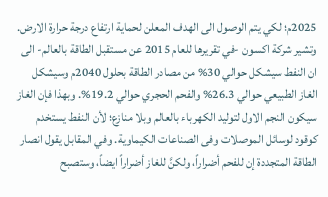2025م؛ لكي يتم الوصول الى الهدف المعلن لحماية ارتفاع درجة حرارة الارض.
وتشير شركة اكسون -في تقريرها للعام 2015 عن مستقبل الطاقة بالعالم- الى ان النفط سيشكل حوالي 30% من مصادر الطاقة بحلول 2040م وسيشكل الغاز الطبيعي حوالي 26.3% والفحم الحجري حوالي 19.2%. وبهذا فإن الغاز سيكون النجم الاول لتوليد الكهرباء بالعالم وبلا منازع؛ لأن النفط يستخدم كوقود لوسائل الموصلات وفى الصناعات الكيماوية. وفي المقابل يقول انصار الطاقة المتجددة إن للفحم أضراراً، ولكنَّ للغاز أضراراً ايضاً، وستصبح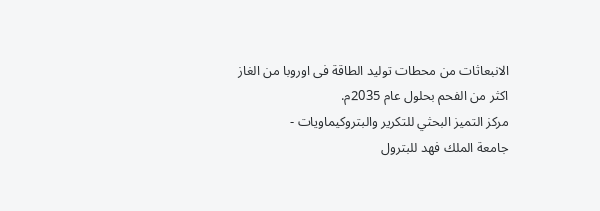الانبعاثات من محطات توليد الطاقة فى اوروبا من الغاز اكثر من الفحم بحلول عام 2035م.
مركز التميز البحثي للتكرير والبتروكيماويات -
جامعة الملك فهد للبترول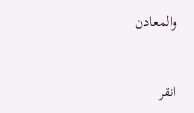والمعادن


انقر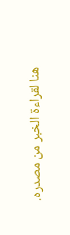هنا لقراءة الخبر من مصدره.